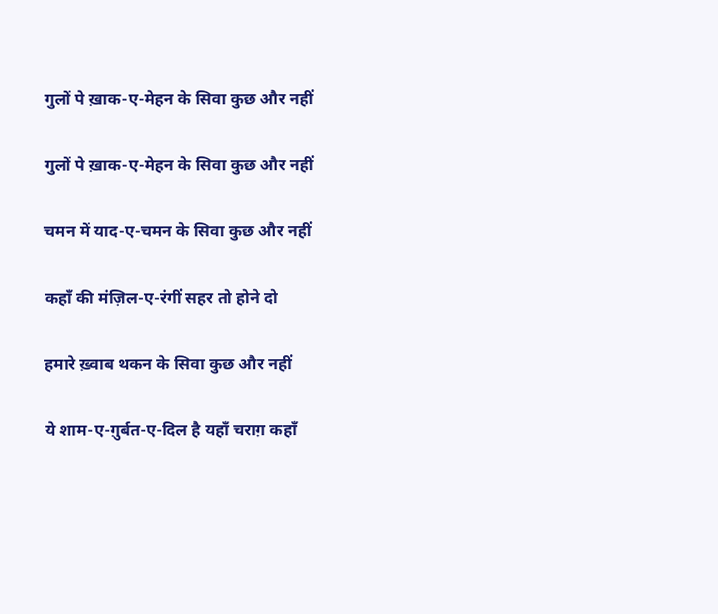गुलों पे ख़ाक-ए-मेहन के सिवा कुछ और नहीं

गुलों पे ख़ाक-ए-मेहन के सिवा कुछ और नहीं

चमन में याद-ए-चमन के सिवा कुछ और नहीं

कहाँ की मंज़िल-ए-रंगीं सहर तो होने दो

हमारे ख़्वाब थकन के सिवा कुछ और नहीं

ये शाम-ए-ग़ुर्बत-ए-दिल है यहाँ चराग़ कहाँ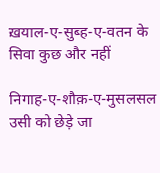ख़याल-ए-सुब्ह-ए-वतन के सिवा कुछ और नहीं

निगाह-ए-शौक़-ए-मुसलसल उसी को छेड़े जा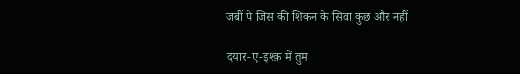जबीं पे जिस की शिकन के सिवा कुछ और नहीं

दयार-ए-इश्क़ में तुम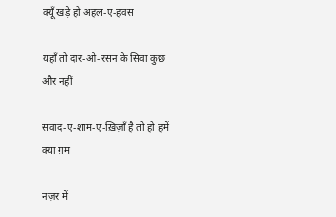क्यूँ खड़े हो अहल-ए-हवस

यहाँ तो दार-ओ-रसन के सिवा कुछ और नहीं

सवाद-ए-शाम-ए-ख़िज़ाँ है तो हो हमें क्या ग़म

नज़र में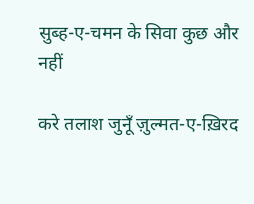सुब्ह-ए-चमन के सिवा कुछ और नहीं

करे तलाश जुनूँ ज़ुल्मत-ए-ख़िरद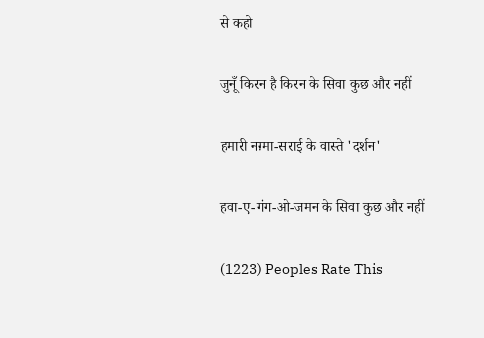से कहो

जुनूँ किरन है किरन के सिवा कुछ और नहीं

हमारी नग़्मा-सराई के वास्ते 'दर्शन'

हवा-ए-गंग-ओ-जमन के सिवा कुछ और नहीं

(1223) Peoples Rate This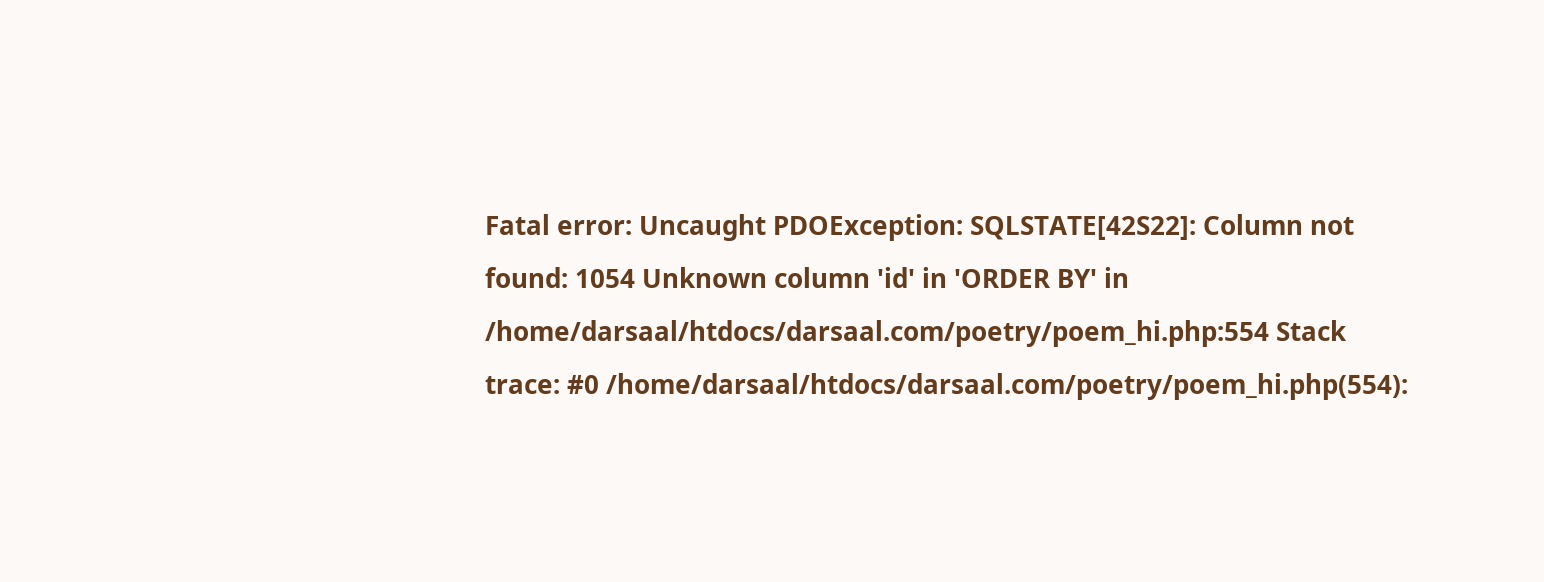Fatal error: Uncaught PDOException: SQLSTATE[42S22]: Column not found: 1054 Unknown column 'id' in 'ORDER BY' in /home/darsaal/htdocs/darsaal.com/poetry/poem_hi.php:554 Stack trace: #0 /home/darsaal/htdocs/darsaal.com/poetry/poem_hi.php(554):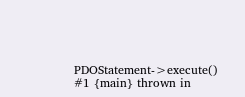PDOStatement->execute() #1 {main} thrown in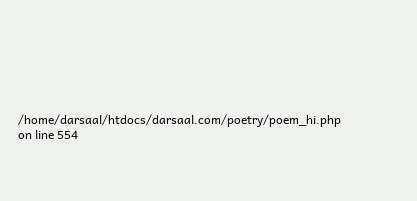/home/darsaal/htdocs/darsaal.com/poetry/poem_hi.php on line 554